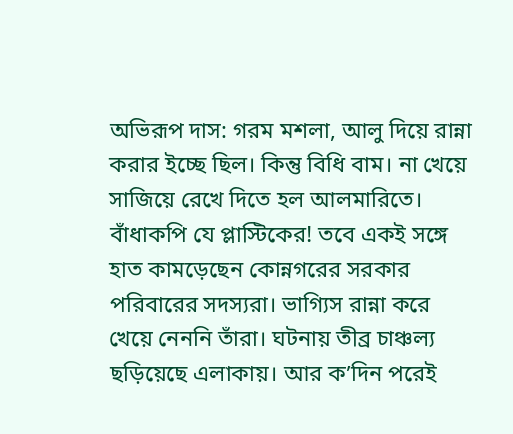অভিরূপ দাস: গরম মশলা, আলু দিয়ে রান্না করার ইচ্ছে ছিল। কিন্তু বিধি বাম। না খেয়ে সাজিয়ে রেখে দিতে হল আলমারিতে। বাঁধাকপি যে প্লাস্টিকের! তবে একই সঙ্গে হাত কামড়েছেন কোন্নগরের সরকার পরিবারের সদস্যরা। ভাগ্যিস রান্না করে খেয়ে নেননি তাঁরা। ঘটনায় তীব্র চাঞ্চল্য ছড়িয়েছে এলাকায়। আর ক’দিন পরেই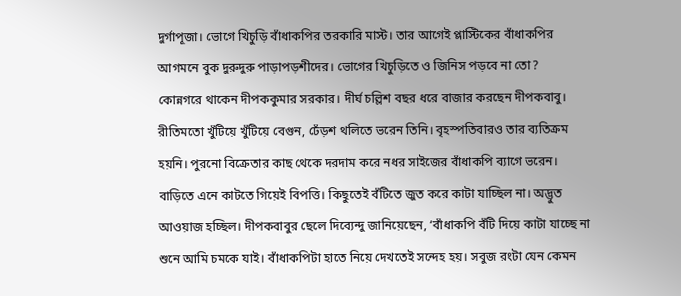দুর্গাপূজা। ভোগে খিচুড়ি বাঁধাকপির তরকারি মাস্ট। তার আগেই প্লাস্টিকের বাঁধাকপির আগমনে বুক দুরুদুরু পাড়াপড়শীদের। ভোগের খিচুড়িতে ও জিনিস পড়বে না তো?
কোন্নগরে থাকেন দীপককুমার সরকার। দীর্ঘ চল্লিশ বছর ধরে বাজার করছেন দীপকবাবু। রীতিমতো খুঁটিয়ে খুঁটিয়ে বেগুন, ঢেঁড়শ থলিতে ভরেন তিনি। বৃহস্পতিবারও তার ব্যতিক্রম হয়নি। পুরনো বিক্রেতার কাছ থেকে দরদাম করে নধর সাইজের বাঁধাকপি ব্যাগে ভরেন। বাড়িতে এনে কাটতে গিয়েই বিপত্তি। কিছুতেই বঁটিতে জুত করে কাটা যাচ্ছিল না। অদ্ভুত আওয়াজ হচ্ছিল। দীপকবাবুর ছেলে দিব্যেন্দু জানিয়েছেন, ‘বাঁধাকপি বঁটি দিয়ে কাটা যাচ্ছে না শুনে আমি চমকে যাই। বাঁধাকপিটা হাতে নিয়ে দেখতেই সন্দেহ হয়। সবুজ রংটা যেন কেমন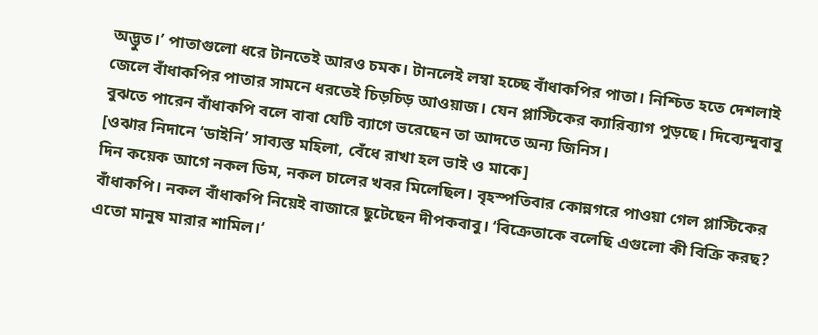অদ্ভুত।’ পাতাগুলো ধরে টানতেই আরও চমক। টানলেই লম্বা হচ্ছে বাঁধাকপির পাতা। নিশ্চিত হতে দেশলাই জেলে বাঁধাকপির পাতার সামনে ধরতেই চিড়চিড় আওয়াজ। যেন প্লাস্টিকের ক্যারিব্যাগ পুড়ছে। দিব্যেন্দুবাবু বুঝতে পারেন বাঁধাকপি বলে বাবা যেটি ব্যাগে ভরেছেন তা আদতে অন্য জিনিস।
[ওঝার নিদানে ‘ডাইনি’ সাব্যস্ত মহিলা, বেঁধে রাখা হল ভাই ও মাকে]
দিন কয়েক আগে নকল ডিম, নকল চালের খবর মিলেছিল। বৃহস্পতিবার কোন্নগরে পাওয়া গেল প্লাস্টিকের বাঁধাকপি। নকল বাঁধাকপি নিয়েই বাজারে ছুটেছেন দীপকবাবু। ‘বিক্রেতাকে বলেছি এগুলো কী বিক্রি করছ? এতো মানুষ মারার শামিল।‘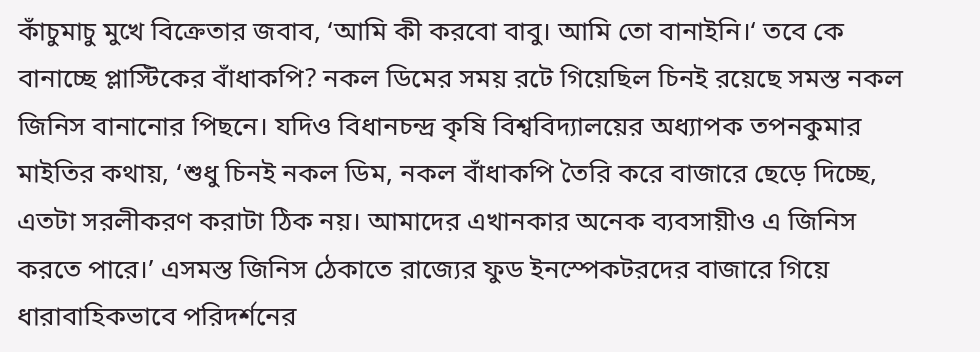কাঁচুমাচু মুখে বিক্রেতার জবাব, ‘আমি কী করবো বাবু। আমি তো বানাইনি।‘ তবে কে বানাচ্ছে প্লাস্টিকের বাঁধাকপি? নকল ডিমের সময় রটে গিয়েছিল চিনই রয়েছে সমস্ত নকল জিনিস বানানোর পিছনে। যদিও বিধানচন্দ্র কৃষি বিশ্ববিদ্যালয়ের অধ্যাপক তপনকুমার মাইতির কথায়, ‘শুধু চিনই নকল ডিম, নকল বাঁধাকপি তৈরি করে বাজারে ছেড়ে দিচ্ছে, এতটা সরলীকরণ করাটা ঠিক নয়। আমাদের এখানকার অনেক ব্যবসায়ীও এ জিনিস করতে পারে।’ এসমস্ত জিনিস ঠেকাতে রাজ্যের ফুড ইনস্পেকটরদের বাজারে গিয়ে ধারাবাহিকভাবে পরিদর্শনের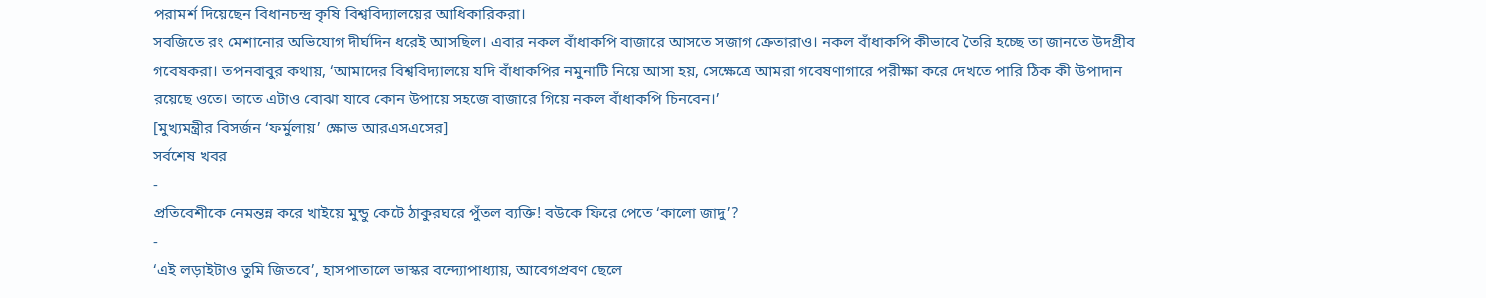পরামর্শ দিয়েছেন বিধানচন্দ্র কৃষি বিশ্ববিদ্যালয়ের আধিকারিকরা।
সবজিতে রং মেশানোর অভিযোগ দীর্ঘদিন ধরেই আসছিল। এবার নকল বাঁধাকপি বাজারে আসতে সজাগ ক্রেতারাও। নকল বাঁধাকপি কীভাবে তৈরি হচ্ছে তা জানতে উদগ্রীব গবেষকরা। তপনবাবুর কথায়, ‘আমাদের বিশ্ববিদ্যালয়ে যদি বাঁধাকপির নমুনাটি নিয়ে আসা হয়, সেক্ষেত্রে আমরা গবেষণাগারে পরীক্ষা করে দেখতে পারি ঠিক কী উপাদান রয়েছে ওতে। তাতে এটাও বোঝা যাবে কোন উপায়ে সহজে বাজারে গিয়ে নকল বাঁধাকপি চিনবেন।’
[মুখ্যমন্ত্রীর বিসর্জন ‘ফর্মুলায়’ ক্ষোভ আরএসএসের]
সর্বশেষ খবর
-
প্রতিবেশীকে নেমন্তন্ন করে খাইয়ে মুন্ডু কেটে ঠাকুরঘরে পুঁতল ব্যক্তি! বউকে ফিরে পেতে ‘কালো জাদু’?
-
‘এই লড়াইটাও তুমি জিতবে’, হাসপাতালে ভাস্কর বন্দ্যোপাধ্যায়, আবেগপ্রবণ ছেলে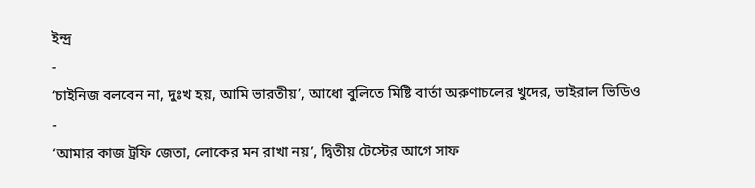ইন্দ্র
-
‘চাইনিজ বলবেন না, দুঃখ হয়, আমি ভারতীয়’, আধো বুলিতে মিষ্টি বার্তা অরুণাচলের খুদের, ভাইরাল ভিডিও
-
‘আমার কাজ ট্রফি জেতা, লোকের মন রাখা নয়’, দ্বিতীয় টেস্টের আগে সাফ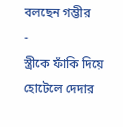বলছেন গম্ভীর
-
স্ত্রীকে ফাঁকি দিয়ে হোটেলে দেদার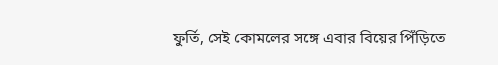ফুর্তি, সেই কোমলের সঙ্গে এবার বিয়ের পিঁড়িতে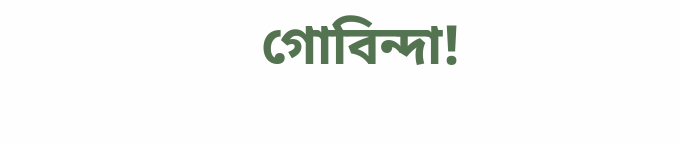গোবিন্দা!